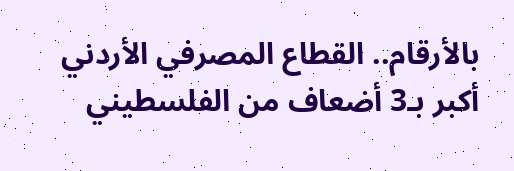بالأرقام.. القطاع المصرفي الأردني أكبر بـ3 أضعاف من الفلسطيني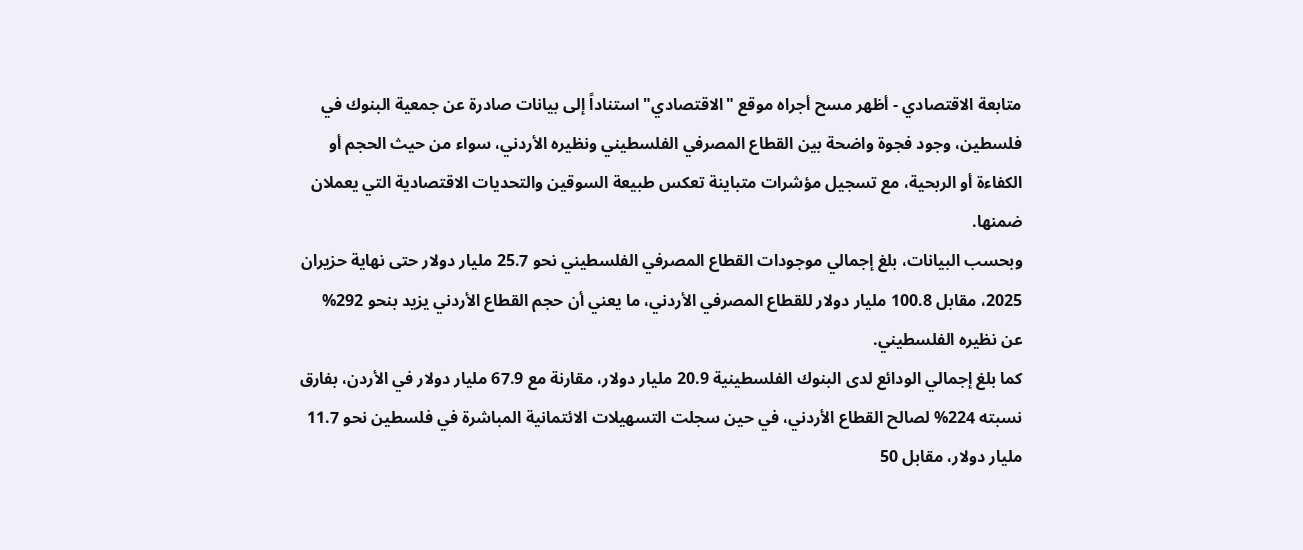متابعة الاقتصادي - أظهر مسح أجراه موقع "الاقتصادي" استناداً إلى بيانات صادرة عن جمعية البنوك في فلسطين، وجود فجوة واضحة بين القطاع المصرفي الفلسطيني ونظيره الأردني، سواء من حيث الحجم أو الكفاءة أو الربحية، مع تسجيل مؤشرات متباينة تعكس طبيعة السوقين والتحديات الاقتصادية التي يعملان ضمنها.
وبحسب البيانات، بلغ إجمالي موجودات القطاع المصرفي الفلسطيني نحو 25.7 مليار دولار حتى نهاية حزيران 2025، مقابل 100.8 مليار دولار للقطاع المصرفي الأردني، ما يعني أن حجم القطاع الأردني يزيد بنحو 292% عن نظيره الفلسطيني.
كما بلغ إجمالي الودائع لدى البنوك الفلسطينية 20.9 مليار دولار، مقارنة مع 67.9 مليار دولار في الأردن، بفارق نسبته 224% لصالح القطاع الأردني، في حين سجلت التسهيلات الائتمانية المباشرة في فلسطين نحو 11.7 مليار دولار، مقابل 50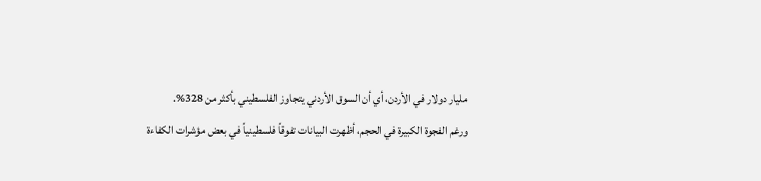مليار دولار في الأردن، أي أن السوق الأردني يتجاوز الفلسطيني بأكثر من 328%.
ورغم الفجوة الكبيرة في الحجم، أظهرت البيانات تفوقاً فلسطينياً في بعض مؤشرات الكفاءة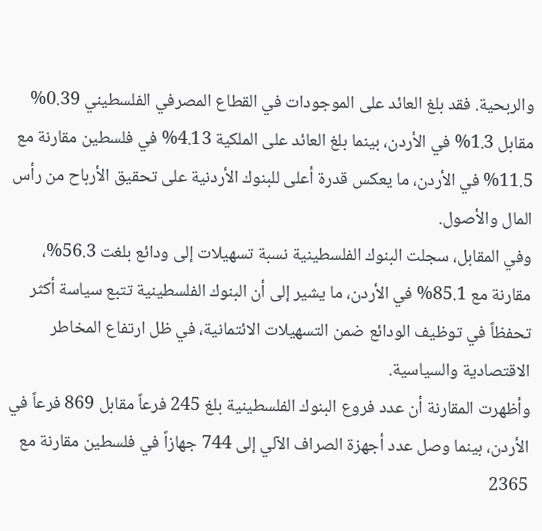والربحية. فقد بلغ العائد على الموجودات في القطاع المصرفي الفلسطيني 0.39% مقابل 1.3% في الأردن، بينما بلغ العائد على الملكية 4.13% في فلسطين مقارنة مع 11.5% في الأردن، ما يعكس قدرة أعلى للبنوك الأردنية على تحقيق الأرباح من رأس المال والأصول.
وفي المقابل، سجلت البنوك الفلسطينية نسبة تسهيلات إلى ودائع بلغت 56.3%، مقارنة مع 85.1% في الأردن، ما يشير إلى أن البنوك الفلسطينية تتبع سياسة أكثر تحفظاً في توظيف الودائع ضمن التسهيلات الائتمانية، في ظل ارتفاع المخاطر الاقتصادية والسياسية.
وأظهرت المقارنة أن عدد فروع البنوك الفلسطينية بلغ 245 فرعاً مقابل 869 فرعاً في الأردن، بينما وصل عدد أجهزة الصراف الآلي إلى 744 جهازاً في فلسطين مقارنة مع 2365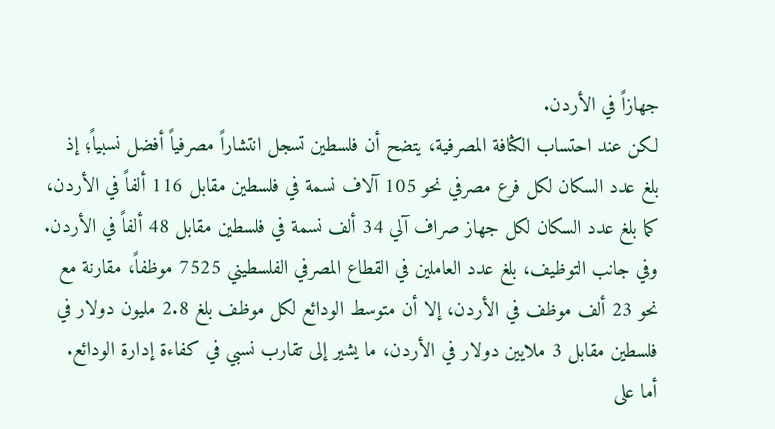جهازاً في الأردن.
لكن عند احتساب الكثافة المصرفية، يتضح أن فلسطين تسجل انتشاراً مصرفياً أفضل نسبياً؛ إذ بلغ عدد السكان لكل فرع مصرفي نحو 105 آلاف نسمة في فلسطين مقابل 116 ألفاً في الأردن، كما بلغ عدد السكان لكل جهاز صراف آلي 34 ألف نسمة في فلسطين مقابل 48 ألفاً في الأردن.
وفي جانب التوظيف، بلغ عدد العاملين في القطاع المصرفي الفلسطيني 7525 موظفاً، مقارنة مع نحو 23 ألف موظف في الأردن، إلا أن متوسط الودائع لكل موظف بلغ 2.8 مليون دولار في فلسطين مقابل 3 ملايين دولار في الأردن، ما يشير إلى تقارب نسبي في كفاءة إدارة الودائع.
أما على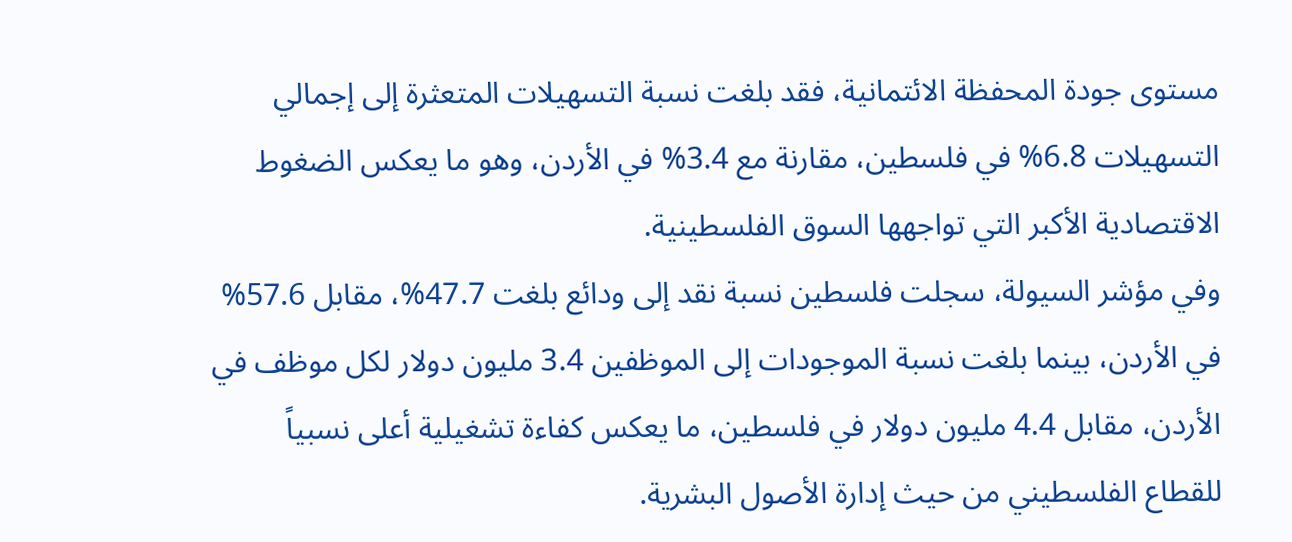مستوى جودة المحفظة الائتمانية، فقد بلغت نسبة التسهيلات المتعثرة إلى إجمالي التسهيلات 6.8% في فلسطين، مقارنة مع 3.4% في الأردن، وهو ما يعكس الضغوط الاقتصادية الأكبر التي تواجهها السوق الفلسطينية.
وفي مؤشر السيولة، سجلت فلسطين نسبة نقد إلى ودائع بلغت 47.7%، مقابل 57.6% في الأردن، بينما بلغت نسبة الموجودات إلى الموظفين 3.4 مليون دولار لكل موظف في الأردن، مقابل 4.4 مليون دولار في فلسطين، ما يعكس كفاءة تشغيلية أعلى نسبياً للقطاع الفلسطيني من حيث إدارة الأصول البشرية.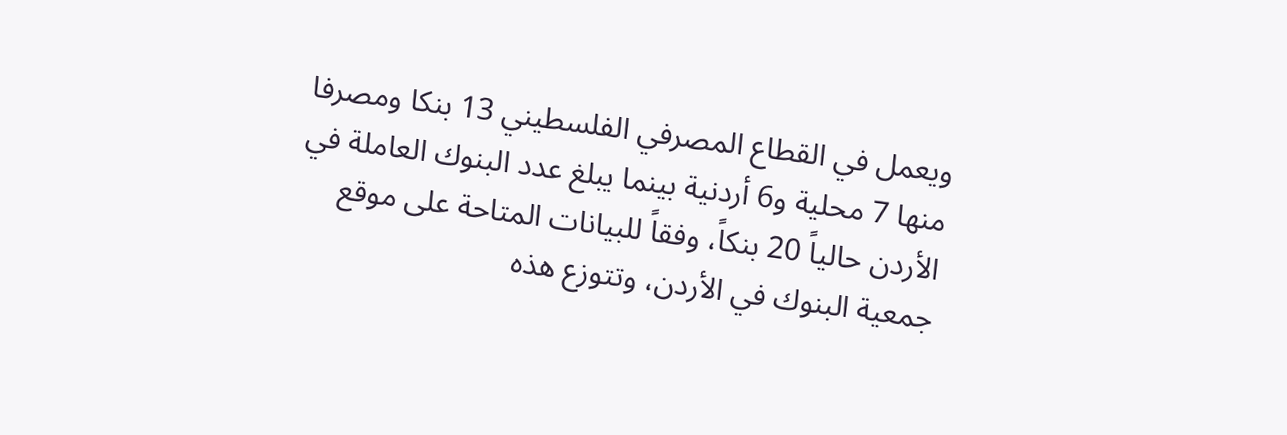ويعمل في القطاع المصرفي الفلسطيني 13 بنكا ومصرفا منها 7 محلية و6 أردنية بينما يبلغ عدد البنوك العاملة في الأردن حالياً 20 بنكاً، وفقاً للبيانات المتاحة على موقع جمعية البنوك في الأردن، وتتوزع هذه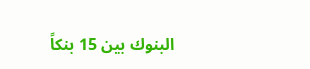البنوك بين 15 بنكاً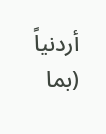أردنياً (بما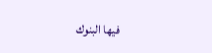فيها البنوك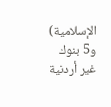الإسلامية) و5 بنوك غير أردنية